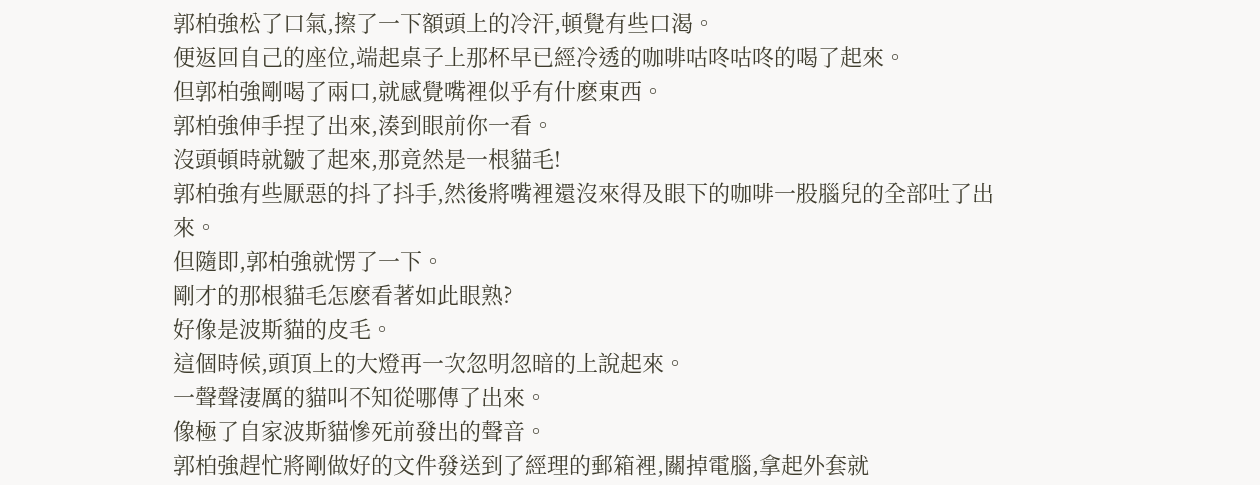郭柏強松了口氣,擦了一下額頭上的冷汗,頓覺有些口渴。
便返回自己的座位,端起桌子上那杯早已經冷透的咖啡咕咚咕咚的喝了起來。
但郭柏強剛喝了兩口,就感覺嘴裡似乎有什麽東西。
郭柏強伸手捏了出來,湊到眼前你一看。
沒頭頓時就皺了起來,那竟然是一根貓毛!
郭柏強有些厭惡的抖了抖手,然後將嘴裡還沒來得及眼下的咖啡一股腦兒的全部吐了出來。
但隨即,郭柏強就愣了一下。
剛才的那根貓毛怎麽看著如此眼熟?
好像是波斯貓的皮毛。
這個時候,頭頂上的大燈再一次忽明忽暗的上說起來。
一聲聲淒厲的貓叫不知從哪傳了出來。
像極了自家波斯貓慘死前發出的聲音。
郭柏強趕忙將剛做好的文件發送到了經理的郵箱裡,關掉電腦,拿起外套就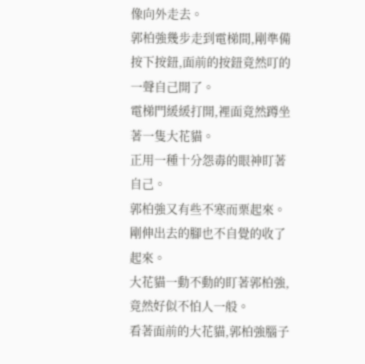像向外走去。
郭柏強幾步走到電梯間,剛準備按下按鈕,面前的按鈕竟然叮的一聲自己開了。
電梯門緩緩打開,裡面竟然蹲坐著一隻大花貓。
正用一種十分怨毒的眼神盯著自己。
郭柏強又有些不寒而栗起來。
剛伸出去的腳也不自覺的收了起來。
大花貓一動不動的盯著郭柏強,竟然好似不怕人一般。
看著面前的大花貓,郭柏強腦子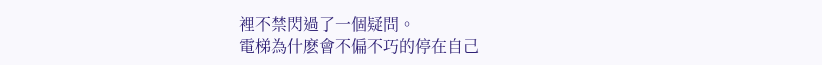裡不禁閃過了一個疑問。
電梯為什麽會不偏不巧的停在自己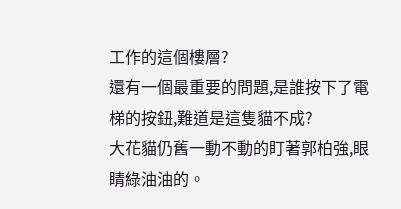工作的這個樓層?
還有一個最重要的問題,是誰按下了電梯的按鈕,難道是這隻貓不成?
大花貓仍舊一動不動的盯著郭柏強,眼睛綠油油的。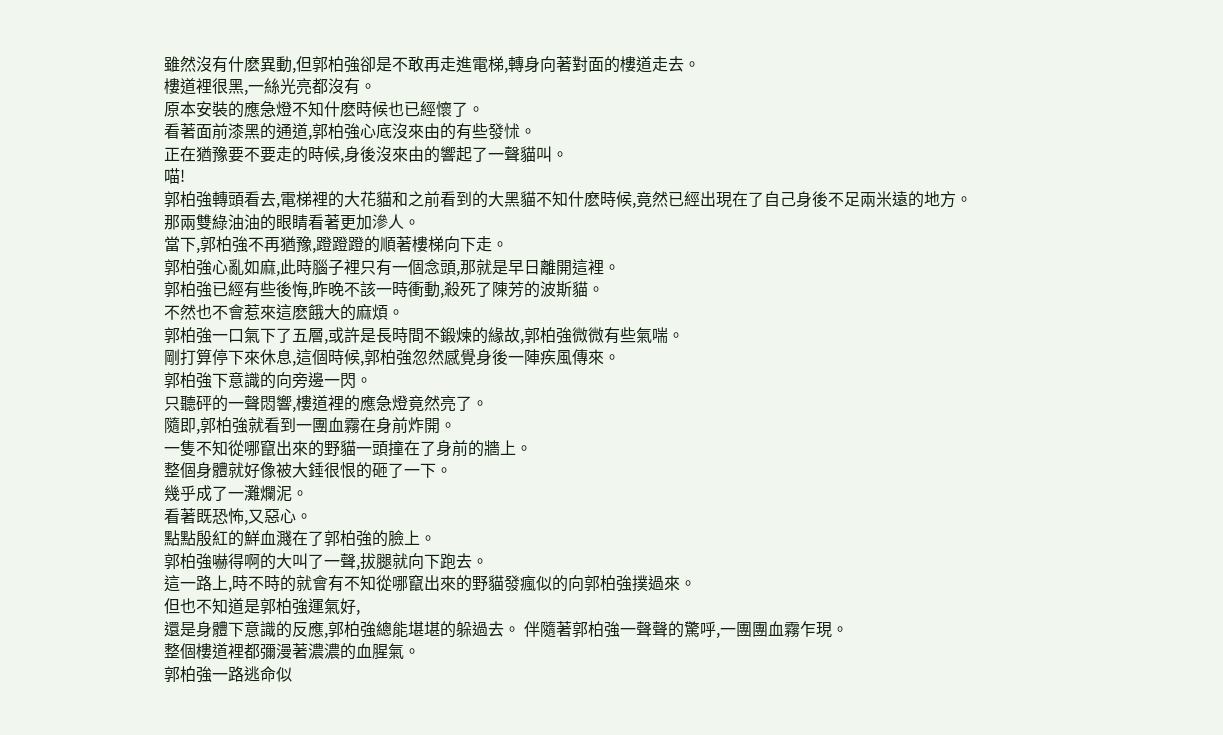雖然沒有什麽異動,但郭柏強卻是不敢再走進電梯,轉身向著對面的樓道走去。
樓道裡很黑,一絲光亮都沒有。
原本安裝的應急燈不知什麽時候也已經懷了。
看著面前漆黑的通道,郭柏強心底沒來由的有些發怵。
正在猶豫要不要走的時候,身後沒來由的響起了一聲貓叫。
喵!
郭柏強轉頭看去,電梯裡的大花貓和之前看到的大黑貓不知什麽時候,竟然已經出現在了自己身後不足兩米遠的地方。
那兩雙綠油油的眼睛看著更加滲人。
當下,郭柏強不再猶豫,蹬蹬蹬的順著樓梯向下走。
郭柏強心亂如麻,此時腦子裡只有一個念頭,那就是早日離開這裡。
郭柏強已經有些後悔,昨晚不該一時衝動,殺死了陳芳的波斯貓。
不然也不會惹來這麽餓大的麻煩。
郭柏強一口氣下了五層,或許是長時間不鍛煉的緣故,郭柏強微微有些氣喘。
剛打算停下來休息,這個時候,郭柏強忽然感覺身後一陣疾風傳來。
郭柏強下意識的向旁邊一閃。
只聽砰的一聲悶響,樓道裡的應急燈竟然亮了。
隨即,郭柏強就看到一團血霧在身前炸開。
一隻不知從哪竄出來的野貓一頭撞在了身前的牆上。
整個身體就好像被大錘很恨的砸了一下。
幾乎成了一灘爛泥。
看著既恐怖,又惡心。
點點殷紅的鮮血濺在了郭柏強的臉上。
郭柏強嚇得啊的大叫了一聲,拔腿就向下跑去。
這一路上,時不時的就會有不知從哪竄出來的野貓發瘋似的向郭柏強撲過來。
但也不知道是郭柏強運氣好,
還是身體下意識的反應,郭柏強總能堪堪的躲過去。 伴隨著郭柏強一聲聲的驚呼,一團團血霧乍現。
整個樓道裡都彌漫著濃濃的血腥氣。
郭柏強一路逃命似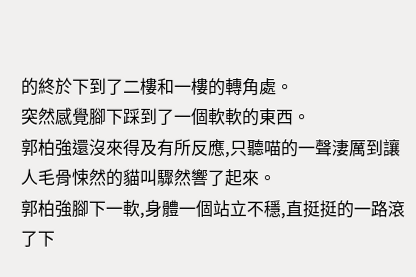的終於下到了二樓和一樓的轉角處。
突然感覺腳下踩到了一個軟軟的東西。
郭柏強還沒來得及有所反應,只聽喵的一聲淒厲到讓人毛骨悚然的貓叫驟然響了起來。
郭柏強腳下一軟,身體一個站立不穩,直挺挺的一路滾了下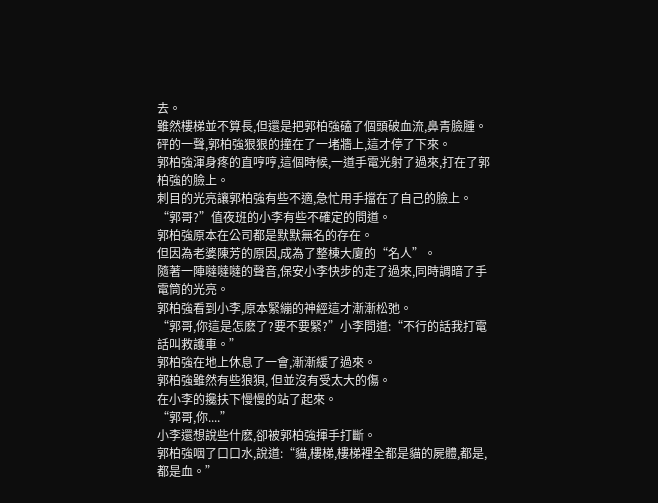去。
雖然樓梯並不算長,但還是把郭柏強磕了個頭破血流,鼻青臉腫。
砰的一聲,郭柏強狠狠的撞在了一堵牆上,這才停了下來。
郭柏強渾身疼的直哼哼,這個時候,一道手電光射了過來,打在了郭柏強的臉上。
刺目的光亮讓郭柏強有些不適,急忙用手擋在了自己的臉上。
“郭哥?”值夜班的小李有些不確定的問道。
郭柏強原本在公司都是默默無名的存在。
但因為老婆陳芳的原因,成為了整棟大廈的“名人”。
隨著一陣噠噠噠的聲音,保安小李快步的走了過來,同時調暗了手電筒的光亮。
郭柏強看到小李,原本緊繃的神經這才漸漸松弛。
“郭哥,你這是怎麽了?要不要緊?”小李問道:“不行的話我打電話叫救護車。”
郭柏強在地上休息了一會,漸漸緩了過來。
郭柏強雖然有些狼狽, 但並沒有受太大的傷。
在小李的攙扶下慢慢的站了起來。
“郭哥,你....”
小李還想說些什麽,卻被郭柏強揮手打斷。
郭柏強咽了口口水,說道:“貓,樓梯,樓梯裡全都是貓的屍體,都是,都是血。”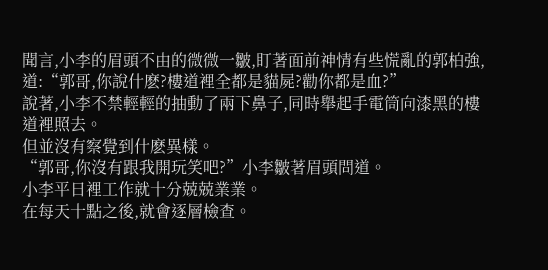聞言,小李的眉頭不由的微微一皺,盯著面前神情有些慌亂的郭柏強,道:“郭哥,你說什麽?樓道裡全都是貓屍?勸你都是血?”
說著,小李不禁輕輕的抽動了兩下鼻子,同時舉起手電筒向漆黑的樓道裡照去。
但並沒有察覺到什麽異樣。
“郭哥,你沒有跟我開玩笑吧?”小李皺著眉頭問道。
小李平日裡工作就十分兢兢業業。
在每天十點之後,就會逐層檢查。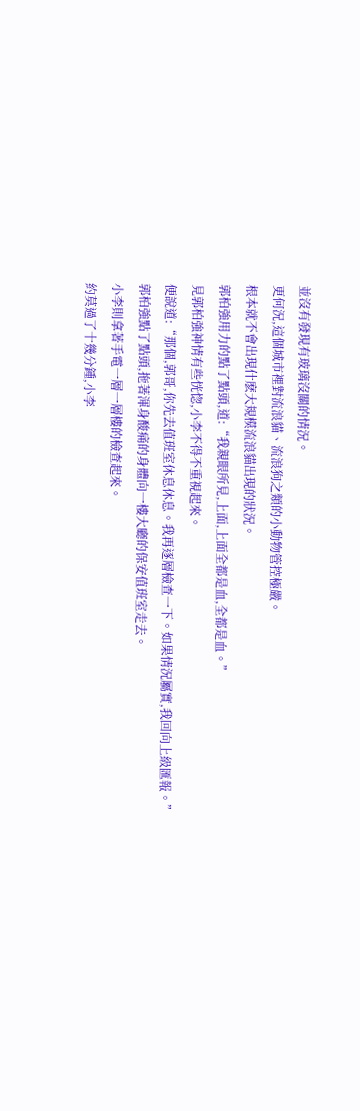並沒有發現有玻璃沒關的情況。
更何況,這個城市裡對流浪貓、流浪狗之類的小動物管控極嚴。
根本就不會出現什麽大規模流浪貓出現的狀況。
郭柏強用力的點了點頭,道:“我親眼所見,上面,上面全都是血,全都是血。”
見郭柏強神情有些恍惚,小李不得不重視起來。
便說道:“那個,郭哥,你先去值班室休息休息。我再逐層檢查一下。如果情況屬實,我回向上級匯報。”
郭柏強點了點頭,拖著渾身酸痛的身體向一樓大廳的保安值班室走去。
小李則拿著手電一層一層樓的檢查起來。
約莫過了十幾分鍾,小李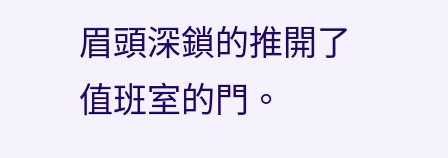眉頭深鎖的推開了值班室的門。